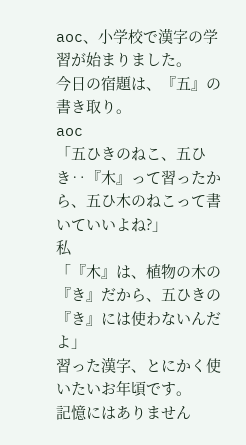aoc、小学校で漢字の学習が始まりました。
今日の宿題は、『五』の書き取り。
aoc
「五ひきのねこ、五ひき‥『木』って習ったから、五ひ木のねこって書いていいよね?」
私
「『木』は、植物の木の『き』だから、五ひきの『き』には使わないんだよ」
習った漢字、とにかく使いたいお年頃です。
記憶にはありません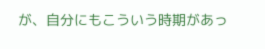が、自分にもこういう時期があっ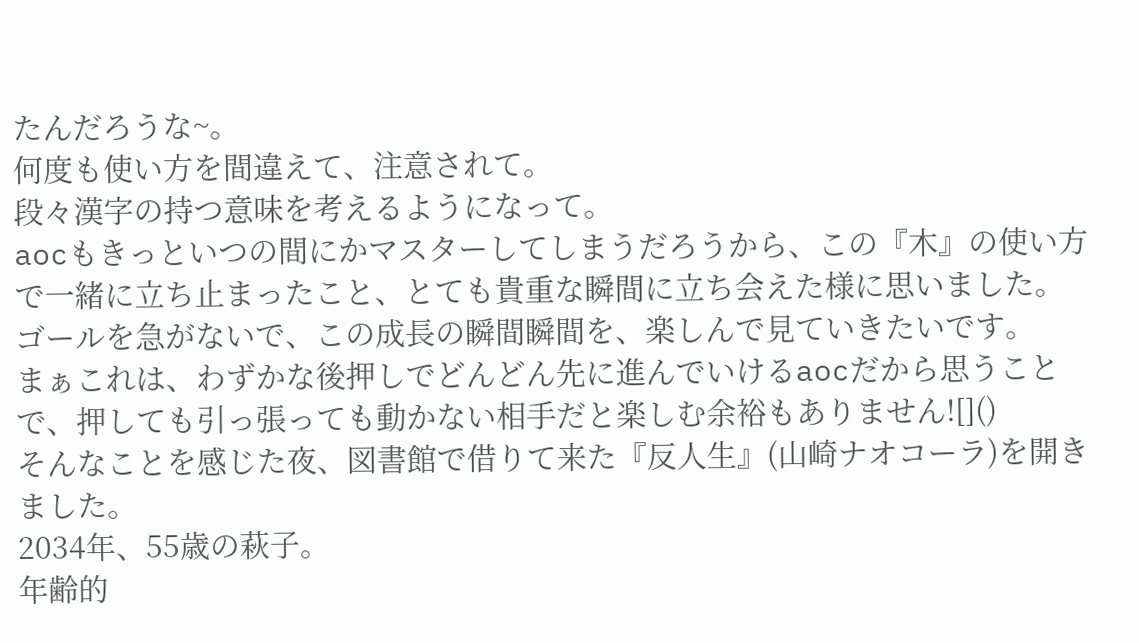たんだろうな~。
何度も使い方を間違えて、注意されて。
段々漢字の持つ意味を考えるようになって。
aocもきっといつの間にかマスターしてしまうだろうから、この『木』の使い方で一緒に立ち止まったこと、とても貴重な瞬間に立ち会えた様に思いました。
ゴールを急がないで、この成長の瞬間瞬間を、楽しんで見ていきたいです。
まぁこれは、わずかな後押しでどんどん先に進んでいけるaocだから思うことで、押しても引っ張っても動かない相手だと楽しむ余裕もありません![]()
そんなことを感じた夜、図書館で借りて来た『反人生』(山崎ナオコーラ)を開きました。
2034年、55歳の萩子。
年齢的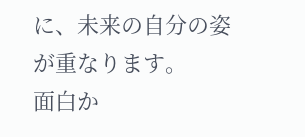に、未来の自分の姿が重なります。
面白か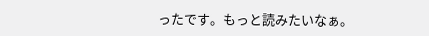ったです。もっと読みたいなぁ。